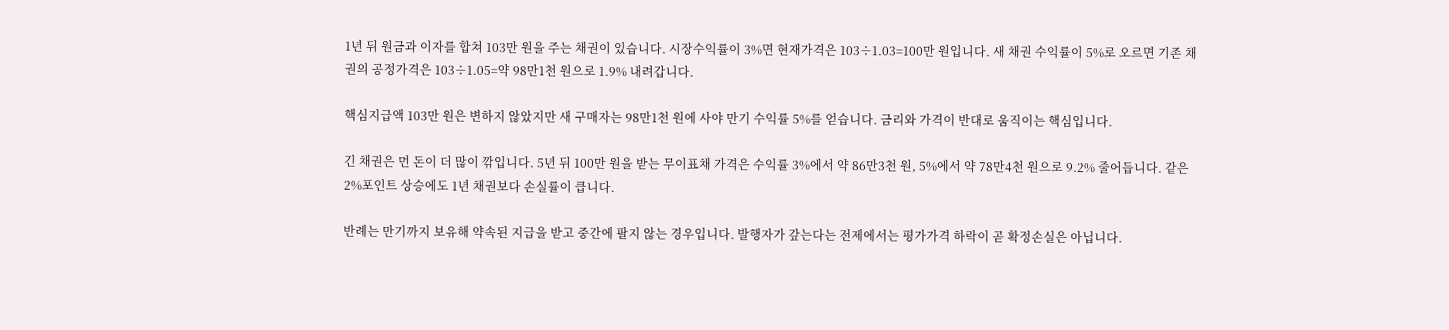1년 뒤 원금과 이자를 합쳐 103만 원을 주는 채권이 있습니다. 시장수익률이 3%면 현재가격은 103÷1.03=100만 원입니다. 새 채권 수익률이 5%로 오르면 기존 채권의 공정가격은 103÷1.05=약 98만1천 원으로 1.9% 내려갑니다.

핵심지급액 103만 원은 변하지 않았지만 새 구매자는 98만1천 원에 사야 만기 수익률 5%를 얻습니다. 금리와 가격이 반대로 움직이는 핵심입니다.

긴 채권은 먼 돈이 더 많이 깎입니다. 5년 뒤 100만 원을 받는 무이표채 가격은 수익률 3%에서 약 86만3천 원, 5%에서 약 78만4천 원으로 9.2% 줄어듭니다. 같은 2%포인트 상승에도 1년 채권보다 손실률이 큽니다.

반례는 만기까지 보유해 약속된 지급을 받고 중간에 팔지 않는 경우입니다. 발행자가 갚는다는 전제에서는 평가가격 하락이 곧 확정손실은 아닙니다.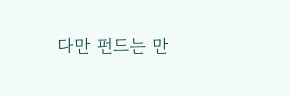다만 펀드는 만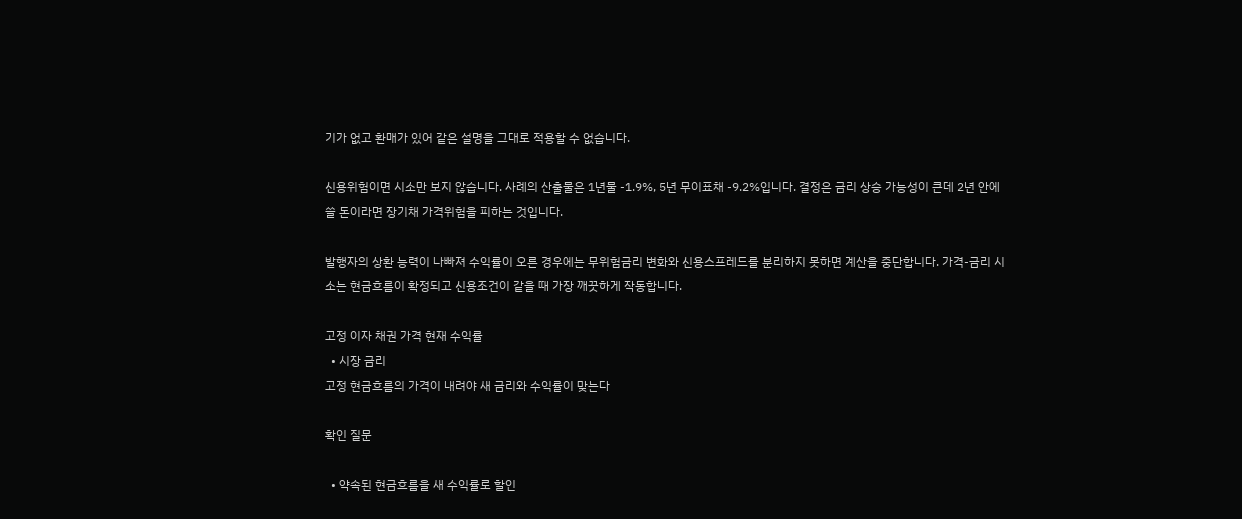기가 없고 환매가 있어 같은 설명을 그대로 적용할 수 없습니다.

신용위험이면 시소만 보지 않습니다. 사례의 산출물은 1년물 -1.9%, 5년 무이표채 -9.2%입니다. 결정은 금리 상승 가능성이 큰데 2년 안에 쓸 돈이라면 장기채 가격위험을 피하는 것입니다.

발행자의 상환 능력이 나빠져 수익률이 오른 경우에는 무위험금리 변화와 신용스프레드를 분리하지 못하면 계산을 중단합니다. 가격-금리 시소는 현금흐름이 확정되고 신용조건이 같을 때 가장 깨끗하게 작동합니다.

고정 이자 채권 가격 현재 수익률
  • 시장 금리
고정 현금흐름의 가격이 내려야 새 금리와 수익률이 맞는다

확인 질문

  • 약속된 현금흐름을 새 수익률로 할인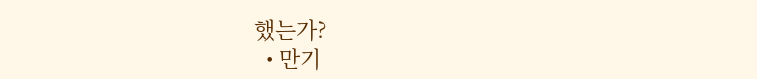했는가?
  • 만기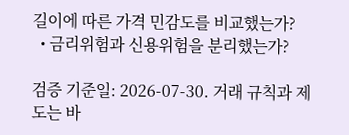길이에 따른 가격 민감도를 비교했는가?
  • 금리위험과 신용위험을 분리했는가?

검증 기준일: 2026-07-30. 거래 규칙과 제도는 바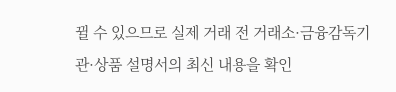뀔 수 있으므로 실제 거래 전 거래소·금융감독기관·상품 설명서의 최신 내용을 확인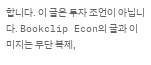합니다. 이 글은 투자 조언이 아닙니다. Bookclip Econ의 글과 이미지는 무단 복제,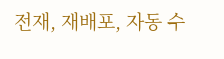전재, 재배포, 자동 수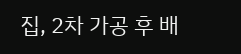집, 2차 가공 후 배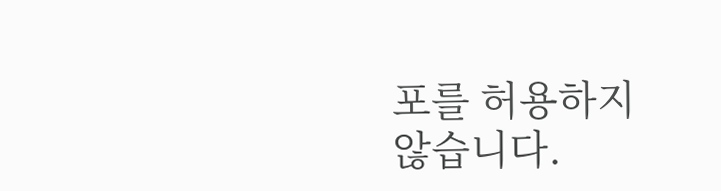포를 허용하지 않습니다.